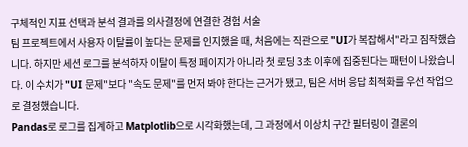구체적인 지표 선택과 분석 결과를 의사결정에 연결한 경험 서술
팀 프로젝트에서 사용자 이탈률이 높다는 문제를 인지했을 때, 처음에는 직관으로 "UI가 복잡해서"라고 짐작했습니다. 하지만 세션 로그를 분석하자 이탈이 특정 페이지가 아니라 첫 로딩 3초 이후에 집중된다는 패턴이 나왔습니다. 이 수치가 "UI 문제"보다 "속도 문제"를 먼저 봐야 한다는 근거가 됐고, 팀은 서버 응답 최적화를 우선 작업으로 결정했습니다.
Pandas로 로그를 집계하고 Matplotlib으로 시각화했는데, 그 과정에서 이상치 구간 필터링이 결론의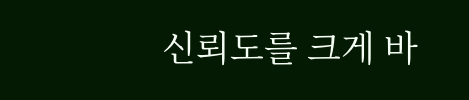신뢰도를 크게 바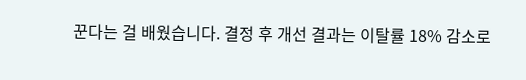꾼다는 걸 배웠습니다. 결정 후 개선 결과는 이탈률 18% 감소로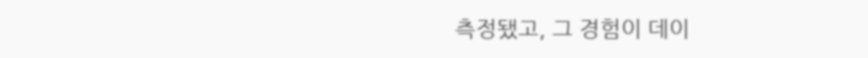측정됐고, 그 경험이 데이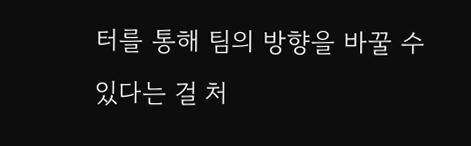터를 통해 팀의 방향을 바꿀 수 있다는 걸 처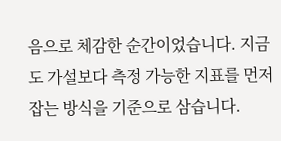음으로 체감한 순간이었습니다. 지금도 가설보다 측정 가능한 지표를 먼저 잡는 방식을 기준으로 삼습니다.